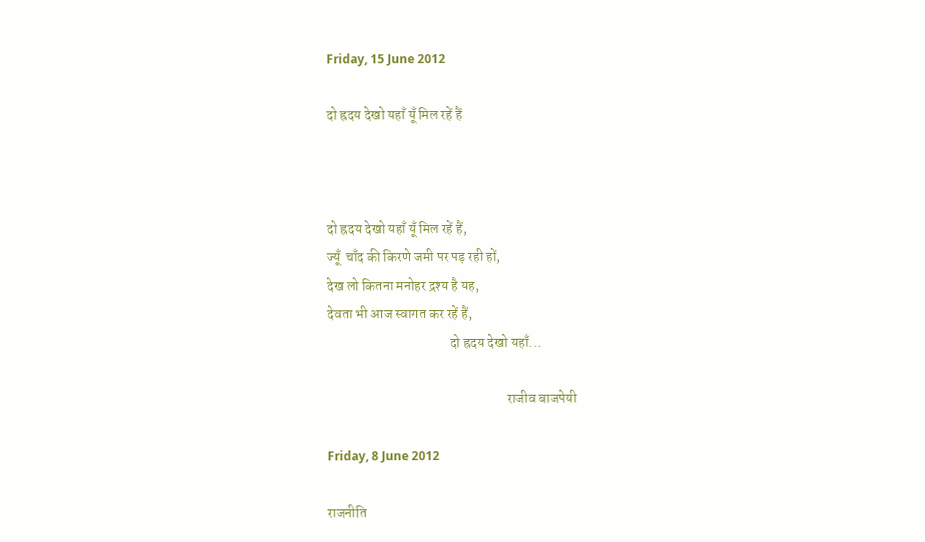Friday, 15 June 2012

दो ह्रदय देखो यहाँ यूँ मिल रहें हैं



दो ह्रदय देखो यहाँ यूँ मिल रहें हैं,
ज्यूँ  चाँद की किरणे जमी पर पड़ रही हों,
देख लो कितना मनोहर द्रश्य है यह,
देवता भी आज स्वागत कर रहें हैं,
                                            दो ह्रदय देखो यहाँ...

                                                                 राजीव बाजपेयी

Friday, 8 June 2012

राजनीति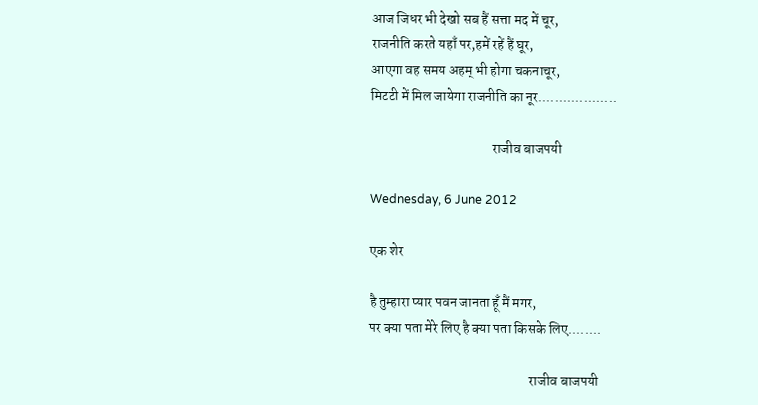आज जिधर भी देखो सब हैं सत्ता मद में चूर,
राजनीति करते यहाँ पर,हमें रहें हैं घूर,
आएगा वह समय अहम् भी होगा चकनाचूर,
मिटटी में मिल जायेगा राजनीति का नूर...................

                                            राजीव बाजपयी

Wednesday, 6 June 2012

एक शेर

है तुम्हारा प्यार पवन जानता हूँ मैं मगर,
पर क्या पता मेरे लिए है क्या पता किसके लिए........

                                                          राजीव बाजपयी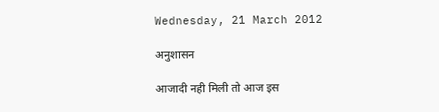Wednesday, 21 March 2012

अनुशासन

आजादी नही मिली तो आज इस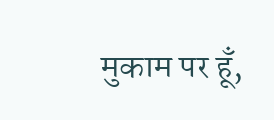मुकाम पर हूँ,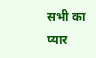सभी का प्यार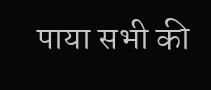पाया सभी की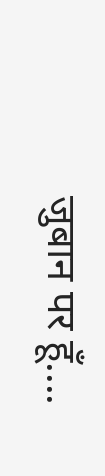जुबान पर हूँ....